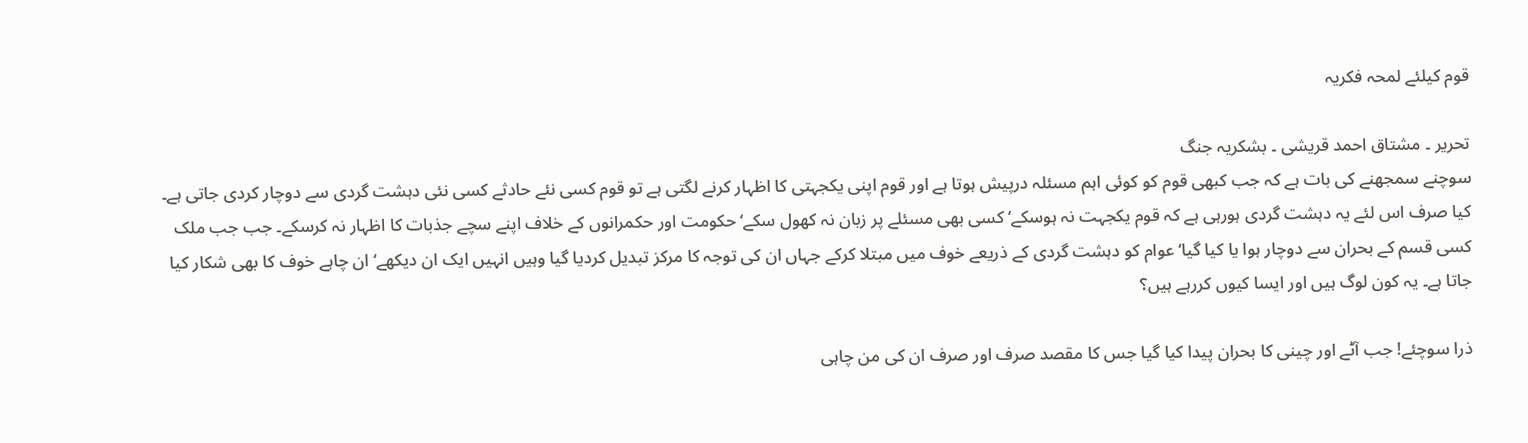قوم کیلئے لمحہ فکریہ

تحریر ۔ مشتاق احمد قریشی ۔ بشکریہ جنگ
سوچنے سمجھنے کی بات ہے کہ جب کبھی قوم کو کوئی اہم مسئلہ درپیش ہوتا ہے اور قوم اپنی یکجہتی کا اظہار کرنے لگتی ہے تو قوم کسی نئے حادثے کسی نئی دہشت گردی سے دوچار کردی جاتی ہے۔ کیا صرف اس لئے یہ دہشت گردی ہورہی ہے کہ قوم یکجہت نہ ہوسکے‘ کسی بھی مسئلے پر زبان نہ کھول سکے‘ حکومت اور حکمرانوں کے خلاف اپنے سچے جذبات کا اظہار نہ کرسکے۔ جب جب ملک کسی قسم کے بحران سے دوچار ہوا یا کیا گیا‘ عوام کو دہشت گردی کے ذریعے خوف میں مبتلا کرکے جہاں ان کی توجہ کا مرکز تبدیل کردیا گیا وہیں انہیں ایک ان دیکھے‘ ان چاہے خوف کا بھی شکار کیا جاتا ہے۔ یہ کون لوگ ہیں اور ایسا کیوں کررہے ہیں؟

ذرا سوچئے! جب آٹے اور چینی کا بحران پیدا کیا گیا جس کا مقصد صرف اور صرف ان کی من چاہی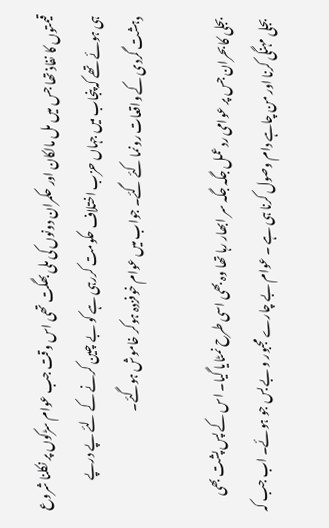قیمتوں کا نفاذ تھا جس میں مل مالکان اور حکمران دونوں کی ملی بھگت تھی اس وقت جب عوام سڑکوں پر نکلنا شروع ہی ہوئے تھے کہ پنجاب میں جہاں حزب اختلاف حکومت کررہی ہے کو بے چین کرنے کے لئے پے درپے دہشت گردی کے واقعات رونما کئے گئے۔ جواب میں عوام خوفزدہ ہوکر خاموش ہوگئے۔

بجلی کا بحران جس پر عوامی ردعمل جگہ جگہ سر ابھار رہا تھا وہ بھی اسی طرح نمٹایا گیا۔ اس کے پس پشت بھی بجلی مہنگی کرنا اور من چاہے دام وصول کرنا ہی ہے ۔ عوام بے چارے مجبور و بے بس جو ہوئے۔ اب جب کہ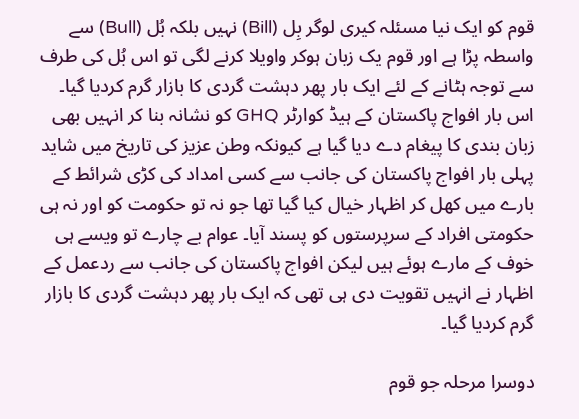قوم کو ایک نیا مسئلہ کیری لوگر بِل (Bill) نہیں بلکہ بُل (Bull) سے واسطہ پڑا ہے اور قوم یک زبان ہوکر واویلا کرنے لگی تو اس بُل کی طرف سے توجہ ہٹانے کے لئے ایک بار پھر دہشت گردی کا بازار گرم کردیا گیا۔ اس بار افواج پاکستان کے ہیڈ کوارٹر GHQ کو نشانہ بنا کر انہیں بھی زبان بندی کا پیغام دے دیا گیا ہے کیونکہ وطن عزیز کی تاریخ میں شاید پہلی بار افواج پاکستان کی جانب سے کسی امداد کی کڑی شرائط کے بارے میں کھل کر اظہار خیال کیا گیا تھا جو نہ تو حکومت کو اور نہ ہی حکومتی افراد کے سرپرستوں کو پسند آیا۔ عوام بے چارے تو ویسے ہی خوف کے مارے ہوئے ہیں لیکن افواج پاکستان کی جانب سے ردعمل کے اظہار نے انہیں تقویت دی ہی تھی کہ ایک بار پھر دہشت گردی کا بازار گرم کردیا گیا۔

دوسرا مرحلہ جو قوم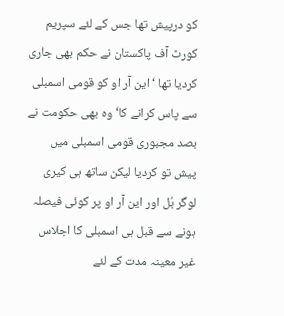کو درپیش تھا جس کے لئے سپریم کورٹ آف پاکستان نے حکم بھی جاری کردیا تھا ‘ این آر او کو قومی اسمبلی سے پاس کرانے کا‘ وہ بھی حکومت نے بصد مجبوری قومی اسمبلی میں پیش تو کردیا لیکن ساتھ ہی کیری لوگر بُل اور این آر او پر کوئی فیصلہ ہونے سے قبل ہی اسمبلی کا اجلاس غیر معینہ مدت کے لئے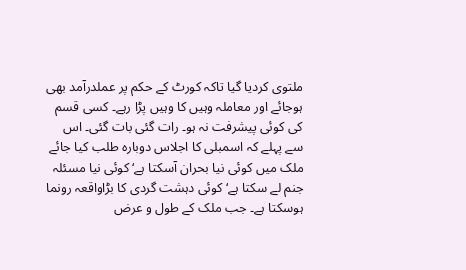ملتوی کردیا گیا تاکہ کورٹ کے حکم پر عملدرآمد بھی ہوجائے اور معاملہ وہیں کا وہیں پڑا رہے۔ کسی قسم کی کوئی پیشرفت نہ ہو۔ رات گئی بات گئی۔ اس سے پہلے کہ اسمبلی کا اجلاس دوبارہ طلب کیا جائے ملک میں کوئی نیا بحران آسکتا ہے‘ کوئی نیا مسئلہ جنم لے سکتا ہے‘ کوئی دہشت گردی کا بڑاواقعہ رونما ہوسکتا ہے۔ جب ملک کے طول و عرض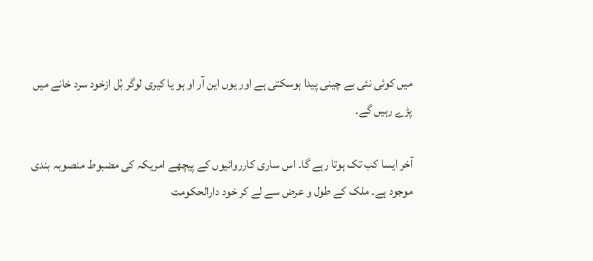میں کوئی نئی بے چینی پیدا ہوسکتی ہے اور یوں این آر او ہو یا کیری لوگر بُل ازخود سرد خانے میں پڑے رہیں گے۔

آخر ایسا کب تک ہوتا رہے گا۔ اس ساری کارروائیوں کے پیچھے امریکہ کی مضبوط منصوبہ بندی موجود ہے۔ ملک کے طول و عرض سے لے کر خود دارالحکومت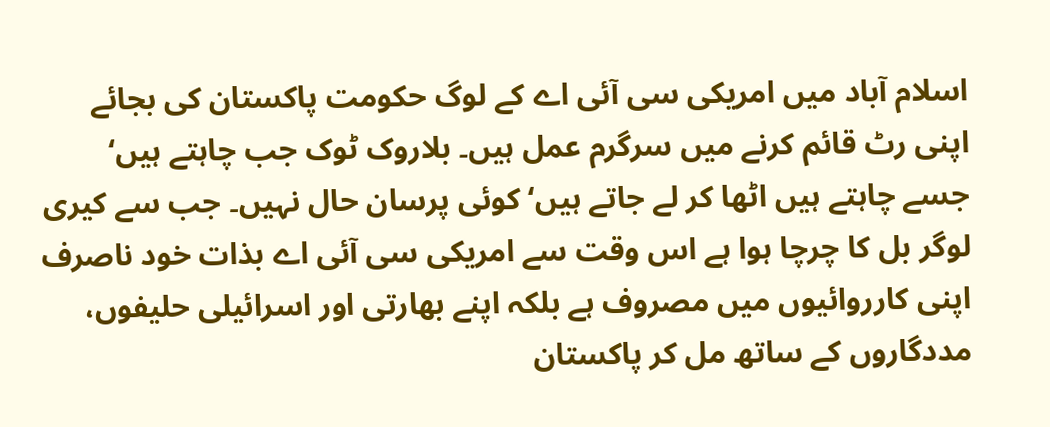اسلام آباد میں امریکی سی آئی اے کے لوگ حکومت پاکستان کی بجائے اپنی رٹ قائم کرنے میں سرگرم عمل ہیں۔ بلاروک ٹوک جب چاہتے ہیں‘ جسے چاہتے ہیں اٹھا کر لے جاتے ہیں‘ کوئی پرسان حال نہیں۔ جب سے کیری لوگر بل کا چرچا ہوا ہے اس وقت سے امریکی سی آئی اے بذات خود ناصرف اپنی کارروائیوں میں مصروف ہے بلکہ اپنے بھارتی اور اسرائیلی حلیفوں، مددگاروں کے ساتھ مل کر پاکستان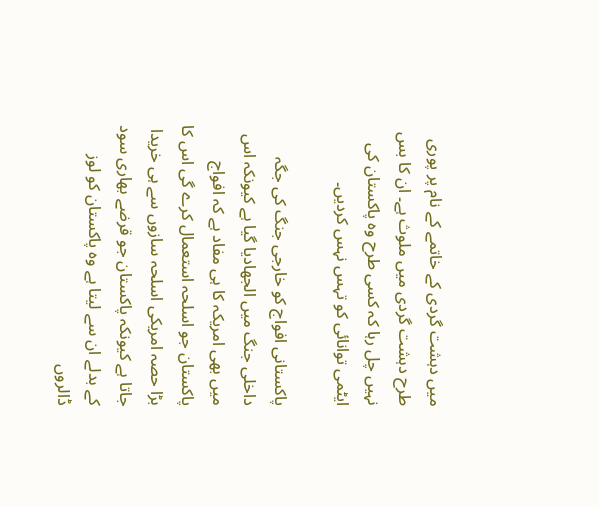میں دہشت گردی کے خاتمے کے نام پر پوری طرح دہشت گردی میں ملوث ہے۔ ان کا بس نہیں چل رہا کہ کسی طرح وہ پاکستان کی ایٹمی توانائی کو تہس نہس کردیں۔

پاکستانی افواج کو خارجی جنگ کی جگہ داخلی جنگ میں الجھادیا گیا ہے کیونکہ اس میں بھی امریکہ کا ہی مفاد ہے کہ افواج پاکستان جو اسلحہ استعمال کرے گی اس کا بڑا حصہ امریکی اسلحہ سازوں سے ہی خریدا جاتا ہے کیونکہ پاکستان جو قرضے بھاری سود کے بدلے ان سے لیتا ہے وہ پاکستان کو لوز ڈالروں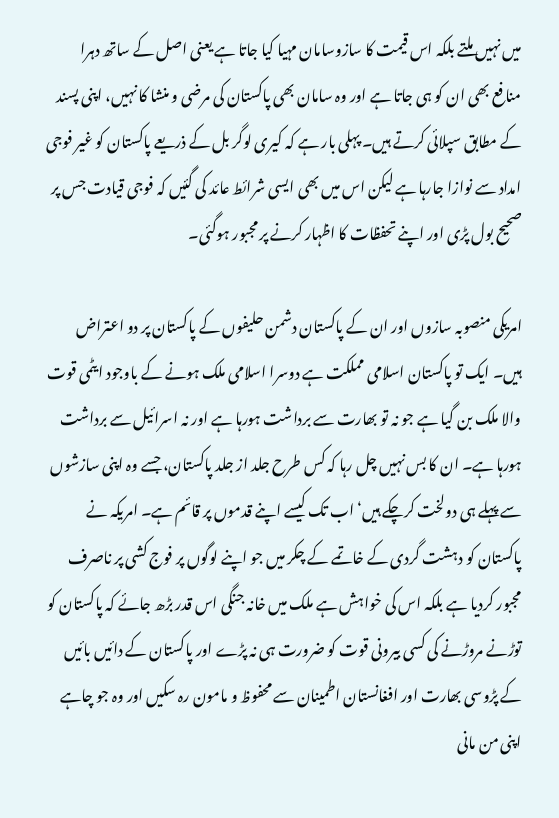میں نہیں ملتے بلکہ اس قیمت کا سازوسامان مہیا کیا جاتا ہے یعنی اصل کے ساتھ دہرا منافع بھی ان کو ہی جاتا ہے اور وہ سامان بھی پاکستان کی مرضی و منشا کا نہیں، اپنی پسند کے مطابق سپلائی کرتے ہیں۔ پہلی بار ہے کہ کیری لوگر بل کے ذریعے پاکستان کو غیر فوجی امداد سے نوازا جارہا ہے لیکن اس میں بھی ایسی شرائط عائد کی گئیں کہ فوجی قیادت جس پر صحیح بول پڑی اور اپنے تحفظات کا اظہار کرنے پر مجبور ہوگئی۔

امریکی منصوبہ سازوں اور ان کے پاکستان دشمن حلیفوں کے پاکستان پر دو اعتراض ہیں۔ ایک تو پاکستان اسلامی مملکت ہے دوسرا اسلامی ملک ہونے کے باوجود ایٹمی قوت والا ملک بن گیا ہے جو نہ تو بھارت سے برداشت ہورہا ہے اور نہ اسرائیل سے برداشت ہورہا ہے۔ ان کا بس نہیں چل رہا کہ کس طرح جلد از جلد پاکستان، جسے وہ اپنی سازشوں سے پہلے ہی دولخت کرچکے ہیں‘ اب تک کیسے اپنے قدموں پر قائم ہے۔ امریکہ نے پاکستان کو دہشت گردی کے خاتمے کے چکر میں جو اپنے لوگوں پر فوج کشی پر ناصرف مجبور کردیا ہے بلکہ اس کی خواہش ہے ملک میں خانہ جنگی اس قدر بڑھ جائے کہ پاکستان کو توڑنے مروڑنے کی کسی بیرونی قوت کو ضرورت ہی نہ پڑے اور پاکستان کے دائیں بائیں کے پڑوسی بھارت اور افغانستان اطمینان سے محفوظ و مامون رہ سکیں اور وہ جو چاہے اپنی من مانی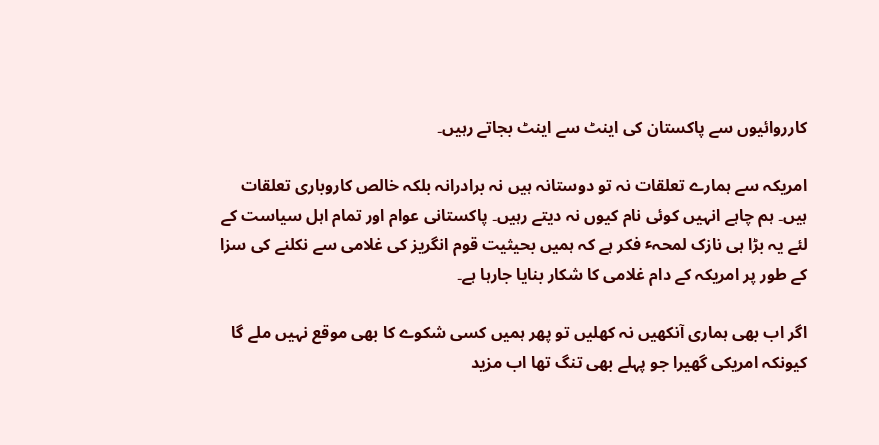کارروائیوں سے پاکستان کی اینٹ سے اینٹ بجاتے رہیں۔

امریکہ سے ہمارے تعلقات نہ تو دوستانہ ہیں نہ برادرانہ بلکہ خالص کاروباری تعلقات ہیں۔ ہم چاہے انہیں کوئی نام کیوں نہ دیتے رہیں۔ پاکستانی عوام اور تمام اہل سیاست کے لئے یہ بڑا ہی نازک لمحہٴ فکر ہے کہ ہمیں بحیثیت قوم انگریز کی غلامی سے نکلنے کی سزا کے طور پر امریکہ کے دام غلامی کا شکار بنایا جارہا ہے۔

اگر اب بھی ہماری آنکھیں نہ کھلیں تو پھر ہمیں کسی شکوے کا بھی موقع نہیں ملے گا کیونکہ امریکی گھیرا جو پہلے بھی تنگ تھا اب مزید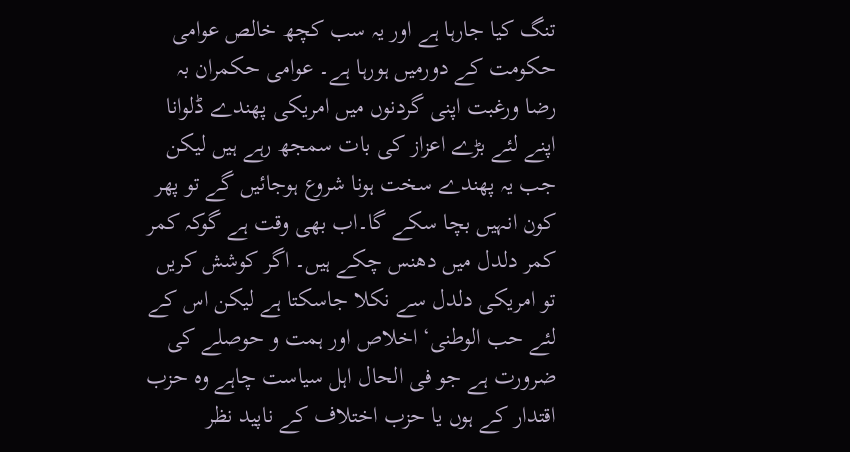تنگ کیا جارہا ہے اور یہ سب کچھ خالص عوامی حکومت کے دورمیں ہورہا ہے۔ عوامی حکمران بہ رضا ورغبت اپنی گردنوں میں امریکی پھندے ڈلوانا اپنے لئے بڑے اعزاز کی بات سمجھ رہے ہیں لیکن جب یہ پھندے سخت ہونا شروع ہوجائیں گے تو پھر کون انہیں بچا سکے گا۔اب بھی وقت ہے گوکہ کمر کمر دلدل میں دھنس چکے ہیں۔ اگر کوشش کریں تو امریکی دلدل سے نکلا جاسکتا ہے لیکن اس کے لئے حب الوطنی‘ اخلاص اور ہمت و حوصلے کی ضرورت ہے جو فی الحال اہل سیاست چاہے وہ حزب اقتدار کے ہوں یا حزب اختلاف کے ناپید نظر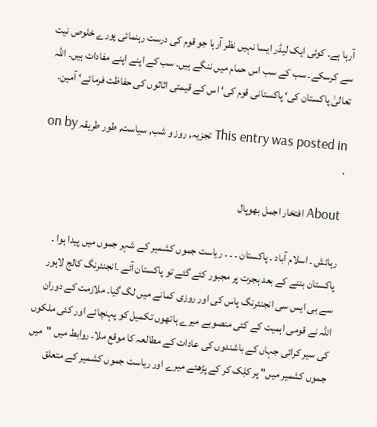آرہا ہے۔ کوئی ایک لیڈر ایسا نہیں نظر آرہا جو قوم کی درست رہنمائی پورے خلوص نیت سے کرسکے۔ سب کے سب اس حمام میں ننگے ہیں۔ سب کے اپنے اپنے مفادات ہیں۔ اللہ تعالیٰ پاکستان کی‘ پاکستانی قوم کی‘ اس کے قیمتی اثاثوں کی حفاظت فرمائے‘ آمین۔

This entry was posted in تجزیہ, روز و شب, سیاست, طور طريقہ on by .

About افتخار اجمل بھوپال

رہائش ۔ اسلام آباد ۔ پاکستان ۔ ۔ ۔ ریاست جموں کشمیر کے شہر جموں میں پیدا ہوا ۔ پاکستان بننے کے بعد ہجرت پر مجبور کئے گئے تو پاکستان آئے ۔انجنئرنگ کالج لاہور سے بی ایس سی انجنئرنگ پاس کی اور روزی کمانے میں لگ گیا۔ ملازمت کے دوران اللہ نے قومی اہمیت کے کئی منصوبے میرے ہاتھوں تکمیل کو پہنچائے اور کئی ملکوں کی سیر کرائی جہاں کے باشندوں کی عادات کے مطالعہ کا موقع ملا۔ روابط میں "میں جموں کشمیر میں" پر کلِک کر کے پڑھئے میرے اور ریاست جموں کشمیر کے متعلق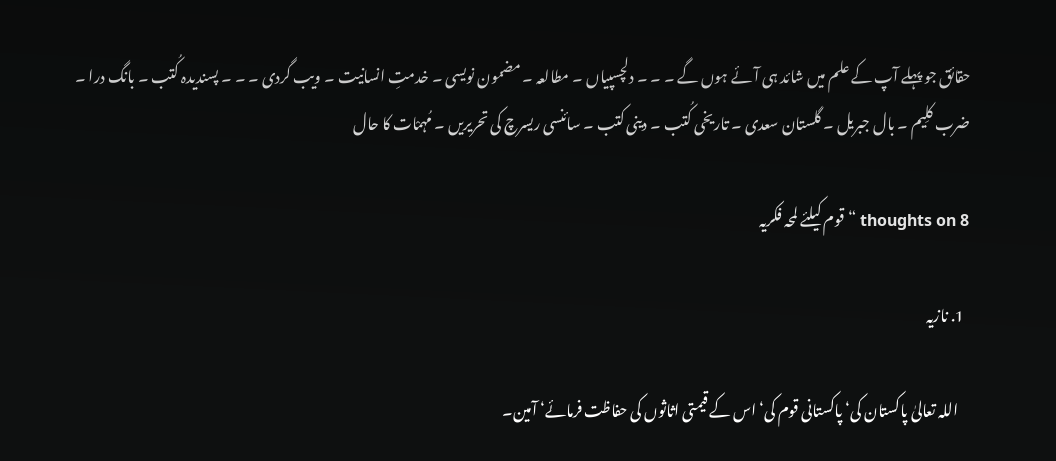حقائق جو پہلے آپ کے علم میں شائد ہی آئے ہوں گے ۔ ۔ ۔ دلچسپیاں ۔ مطالعہ ۔ مضمون نویسی ۔ خدمتِ انسانیت ۔ ویب گردی ۔ ۔ ۔ پسندیدہ کُتب ۔ بانگ درا ۔ ضرب کلِیم ۔ بال جبریل ۔ گلستان سعدی ۔ تاریخی کُتب ۔ دینی کتب ۔ سائنسی ریسرچ کی تحریریں ۔ مُہمْات کا حال

8 thoughts on “قوم کیلئے لمحہ فکریہ

  1. نازیہ

    اللہ تعالیٰ پاکستان کی‘ پاکستانی قوم کی‘ اس کے قیمتی اثاثوں کی حفاظت فرمائے‘ آمین۔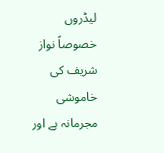لیڈروں خصوصاً نواز شریف کی خاموشی مجرمانہ ہے اور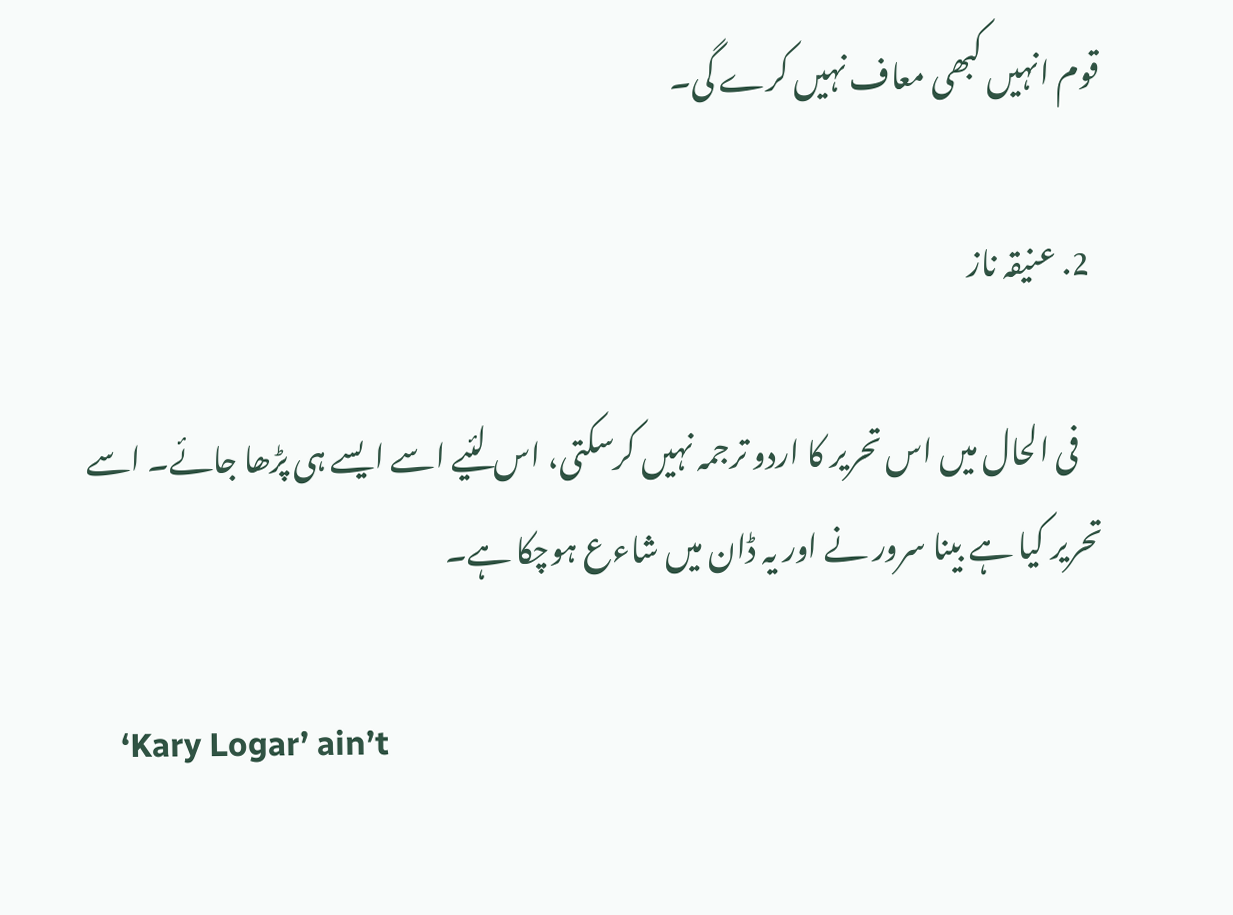قوم انہیں کبھی معاف نہیں کرے گی۔

  2. عنیقہ ناز

    فی الحال میں اس تحریر کا اردو ترجمہ نہیں کرسکتی، اس لئیے اسے ایسے ہی پڑھا جائے۔ اسے تحریر کیا ہے بینا سرور نے اور یہ ڈان میں شاءع ہوچکا ہے۔

    ‘Kary Logar’ ain’t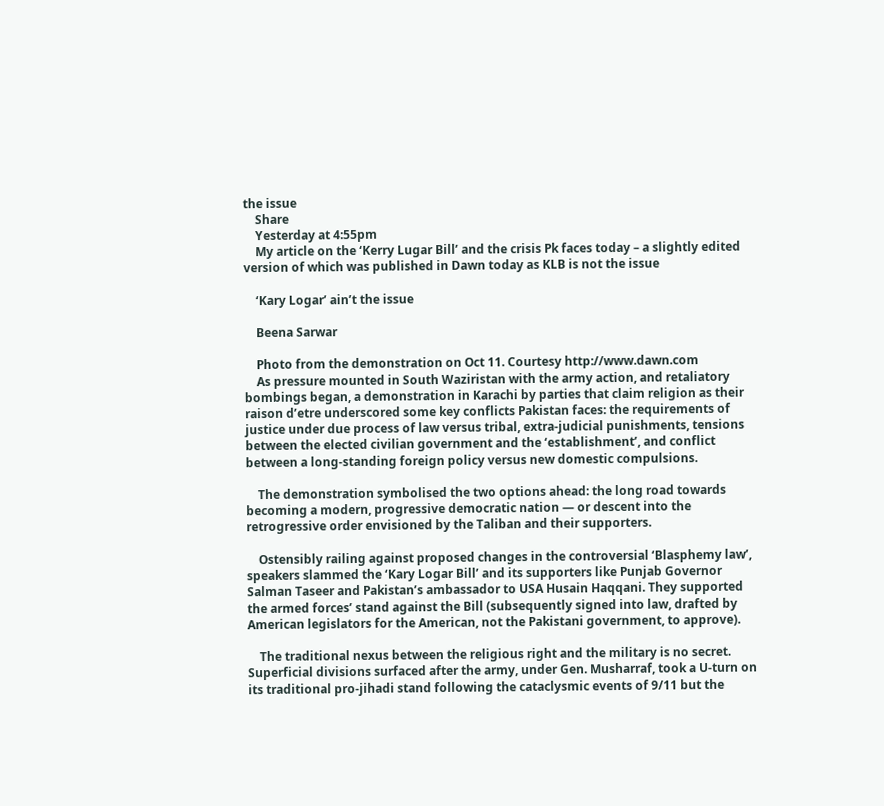the issue
    Share
    Yesterday at 4:55pm
    My article on the ‘Kerry Lugar Bill’ and the crisis Pk faces today – a slightly edited version of which was published in Dawn today as KLB is not the issue

    ‘Kary Logar’ ain’t the issue

    Beena Sarwar

    Photo from the demonstration on Oct 11. Courtesy http://www.dawn.com
    As pressure mounted in South Waziristan with the army action, and retaliatory bombings began, a demonstration in Karachi by parties that claim religion as their raison d’etre underscored some key conflicts Pakistan faces: the requirements of justice under due process of law versus tribal, extra-judicial punishments, tensions between the elected civilian government and the ‘establishment’, and conflict between a long-standing foreign policy versus new domestic compulsions.

    The demonstration symbolised the two options ahead: the long road towards becoming a modern, progressive democratic nation — or descent into the retrogressive order envisioned by the Taliban and their supporters.

    Ostensibly railing against proposed changes in the controversial ‘Blasphemy law’, speakers slammed the ‘Kary Logar Bill’ and its supporters like Punjab Governor Salman Taseer and Pakistan’s ambassador to USA Husain Haqqani. They supported the armed forces’ stand against the Bill (subsequently signed into law, drafted by American legislators for the American, not the Pakistani government, to approve).

    The traditional nexus between the religious right and the military is no secret. Superficial divisions surfaced after the army, under Gen. Musharraf, took a U-turn on its traditional pro-jihadi stand following the cataclysmic events of 9/11 but the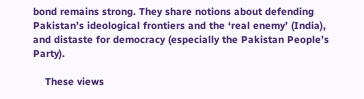bond remains strong. They share notions about defending Pakistan’s ideological frontiers and the ‘real enemy’ (India), and distaste for democracy (especially the Pakistan People’s Party).

    These views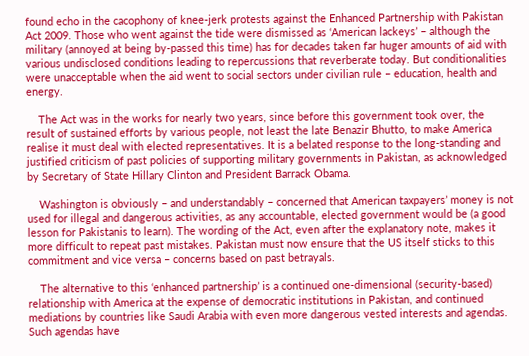found echo in the cacophony of knee-jerk protests against the Enhanced Partnership with Pakistan Act 2009. Those who went against the tide were dismissed as ‘American lackeys’ – although the military (annoyed at being by-passed this time) has for decades taken far huger amounts of aid with various undisclosed conditions leading to repercussions that reverberate today. But conditionalities were unacceptable when the aid went to social sectors under civilian rule – education, health and energy.

    The Act was in the works for nearly two years, since before this government took over, the result of sustained efforts by various people, not least the late Benazir Bhutto, to make America realise it must deal with elected representatives. It is a belated response to the long-standing and justified criticism of past policies of supporting military governments in Pakistan, as acknowledged by Secretary of State Hillary Clinton and President Barrack Obama.

    Washington is obviously – and understandably – concerned that American taxpayers’ money is not used for illegal and dangerous activities, as any accountable, elected government would be (a good lesson for Pakistanis to learn). The wording of the Act, even after the explanatory note, makes it more difficult to repeat past mistakes. Pakistan must now ensure that the US itself sticks to this commitment and vice versa – concerns based on past betrayals.

    The alternative to this ‘enhanced partnership’ is a continued one-dimensional (security-based) relationship with America at the expense of democratic institutions in Pakistan, and continued mediations by countries like Saudi Arabia with even more dangerous vested interests and agendas. Such agendas have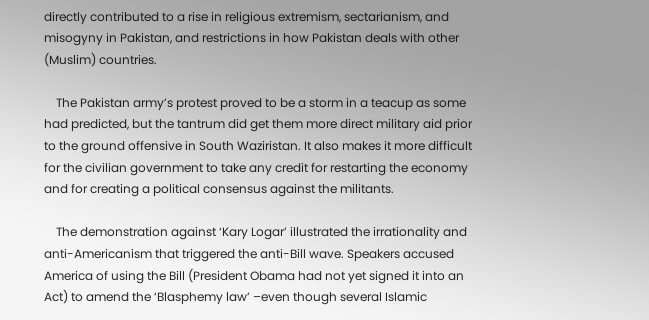directly contributed to a rise in religious extremism, sectarianism, and misogyny in Pakistan, and restrictions in how Pakistan deals with other (Muslim) countries.

    The Pakistan army’s protest proved to be a storm in a teacup as some had predicted, but the tantrum did get them more direct military aid prior to the ground offensive in South Waziristan. It also makes it more difficult for the civilian government to take any credit for restarting the economy and for creating a political consensus against the militants.

    The demonstration against ‘Kary Logar’ illustrated the irrationality and anti-Americanism that triggered the anti-Bill wave. Speakers accused America of using the Bill (President Obama had not yet signed it into an Act) to amend the ‘Blasphemy law’ –even though several Islamic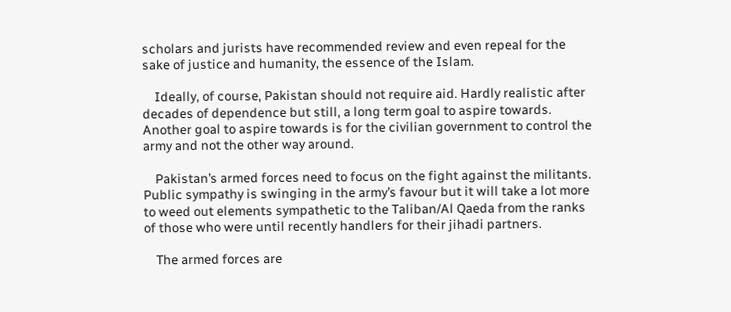scholars and jurists have recommended review and even repeal for the sake of justice and humanity, the essence of the Islam.

    Ideally, of course, Pakistan should not require aid. Hardly realistic after decades of dependence but still, a long term goal to aspire towards. Another goal to aspire towards is for the civilian government to control the army and not the other way around.

    Pakistan’s armed forces need to focus on the fight against the militants. Public sympathy is swinging in the army’s favour but it will take a lot more to weed out elements sympathetic to the Taliban/Al Qaeda from the ranks of those who were until recently handlers for their jihadi partners.

    The armed forces are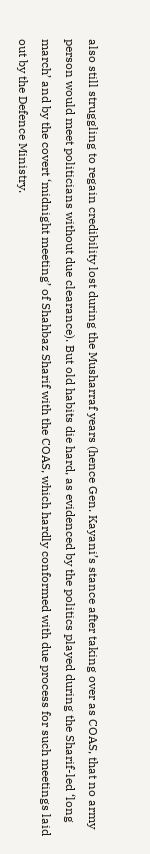also still struggling to regain credibility lost during the Musharraf years (hence Gen. Kayani’s stance after taking over as COAS, that no army person would meet politicians without due clearance). But old habits die hard, as evidenced by the politics played during the Sharif-led ‘long march’ and by the covert ‘midnight meeting’ of Shahbaz Sharif with the COAS, which hardly conformed with due process for such meetings laid out by the Defence Ministry.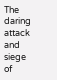The daring attack and siege of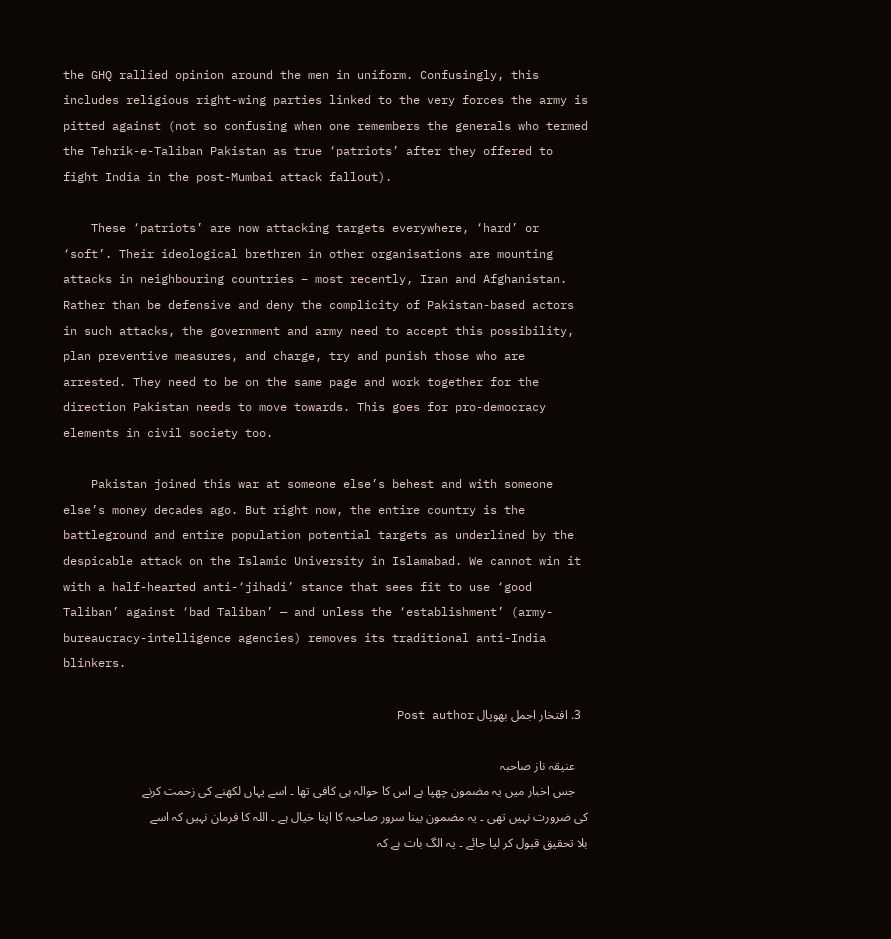the GHQ rallied opinion around the men in uniform. Confusingly, this includes religious right-wing parties linked to the very forces the army is pitted against (not so confusing when one remembers the generals who termed the Tehrik-e-Taliban Pakistan as true ‘patriots’ after they offered to fight India in the post-Mumbai attack fallout).

    These ‘patriots’ are now attacking targets everywhere, ‘hard’ or ‘soft’. Their ideological brethren in other organisations are mounting attacks in neighbouring countries – most recently, Iran and Afghanistan. Rather than be defensive and deny the complicity of Pakistan-based actors in such attacks, the government and army need to accept this possibility, plan preventive measures, and charge, try and punish those who are arrested. They need to be on the same page and work together for the direction Pakistan needs to move towards. This goes for pro-democracy elements in civil society too.

    Pakistan joined this war at someone else’s behest and with someone else’s money decades ago. But right now, the entire country is the battleground and entire population potential targets as underlined by the despicable attack on the Islamic University in Islamabad. We cannot win it with a half-hearted anti-‘jihadi’ stance that sees fit to use ‘good Taliban’ against ‘bad Taliban’ — and unless the ‘establishment’ (army-bureaucracy-intelligence agencies) removes its traditional anti-India blinkers.

  3. افتخار اجمل بھوپال Post author

    عنیقہ ناز صاحبہ
    جس اخبار میں یہ مضمون چھپا ہے اس کا حوالہ ہی کافی تھا ۔ اسے یہاں لکھنے کی زحمت کرنے کی ضرورت نہیں تھی ۔ یہ مضمون بینا سرور صاحبہ کا اپنا خیال ہے ۔ اللہ کا فرمان نہیں کہ اسے بلا تحقیق قبول کر لیا جائے ۔ یہ الگ بات ہے کہ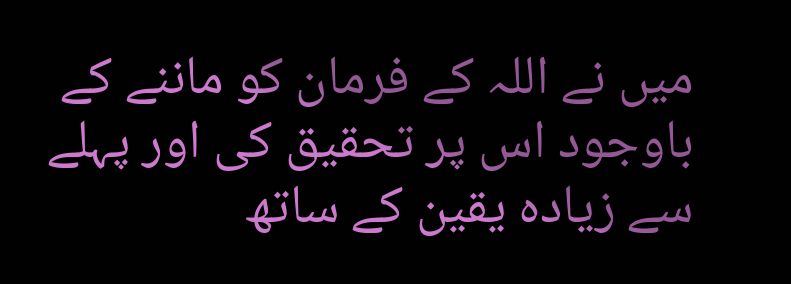میں نے اللہ کے فرمان کو ماننے کے باوجود اس پر تحقیق کی اور پہلے سے زیادہ یقین کے ساتھ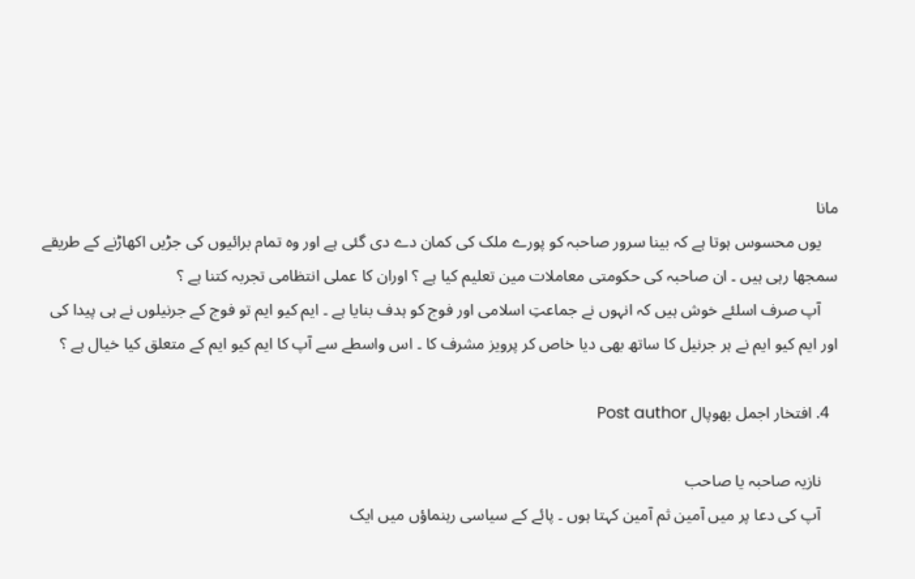مانا
    یوں محسوس ہوتا ہے کہ بینا سرور صاحبہ کو پورے ملک کی کمان دے دی گئی ہے اور وہ تمام برائیوں کی جڑیں اکھاڑنے کے طریقے سمجھا رہی ہیں ۔ ان صاحبہ کی حکومتی معاملات مین تعلیم کیا ہے ؟ اوران کا عملی انتظامی تجربہ کتنا ہے ؟
    آپ صرف اسلئے خوش ہیں کہ انہوں نے جماعتِ اسلامی اور فوج کو ہدف بنایا ہے ۔ ایم کیو ایم تو فوج کے جرنیلوں نے ہی پیدا کی اور ایم کیو ایم نے ہر جرنیل کا ساتھ بھی دیا خاص کر پرویز مشرف کا ۔ اس واسطے سے آپ کا ایم کیو ایم کے متعلق کیا خیال ہے ؟

  4. افتخار اجمل بھوپال Post author

    نازیہ صاحبہ یا صاحب
    آپ کی دعا پر میں آمین ثم آمین کہتا ہوں ۔ پائے کے سیاسی رہنماؤں میں ایک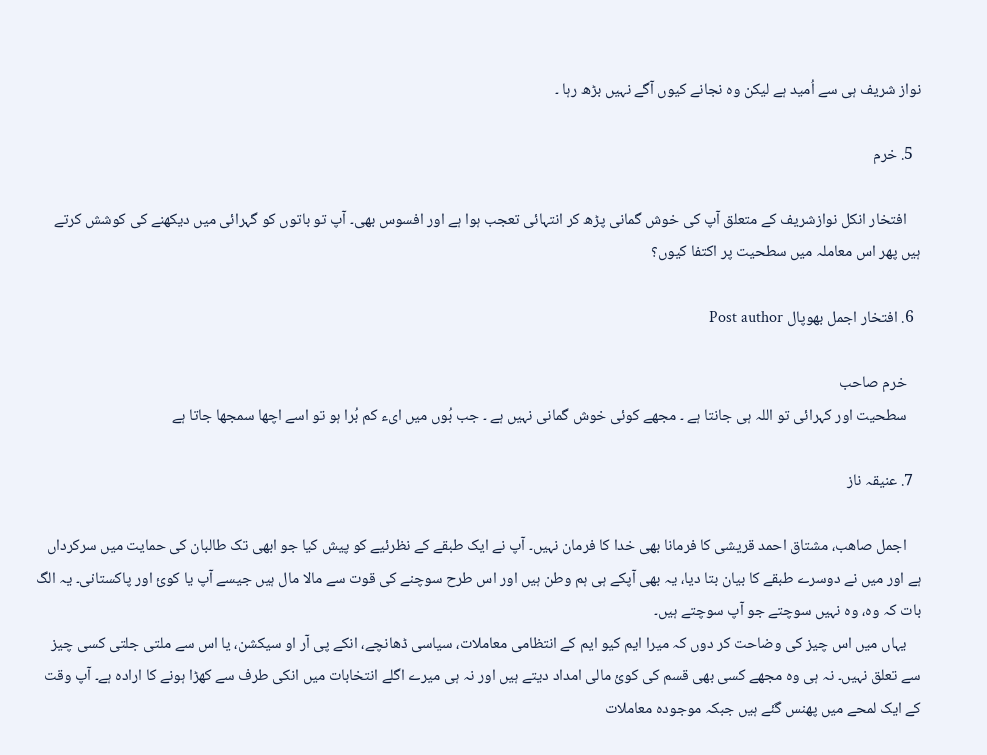نواز شریف ہی سے اُمید ہے لیکن وہ نجانے کیوں آگے نہیں بڑھ رہا ۔

  5. خرم

    افتخار انکل نوازشریف کے متعلق آپ کی خوش گمانی پڑھ کر انتہائی تعجب ہوا ہے اور افسوس بھی۔ آپ تو باتوں کو گہرائی میں دیکھنے کی کوشش کرتے ہیں پھر اس معاملہ میں سطحیت پر اکتفا کیوں؟

  6. افتخار اجمل بھوپال Post author

    خرم صاحب
    سطحیت اور کہرائی تو اللہ ہی جانتا ہے ۔ مجھے کوئی خوش گمانی نہیں ہے ۔ جب بُوں میں ایء کم بُرا ہو تو اسے اچھا سمجھا جاتا ہے

  7. عنیقہ ناز

    اجمل صاھب، مشتاق احمد قریشی کا فرمانا بھی خدا کا فرمان نہیں۔ آپ نے ایک طبقے کے نظرئیے کو پیش کیا جو ابھی تک طالبان کی حمایت میں سرکرداں ہے اور میں نے دوسرے طبقے کا بیان بتا دیا، یہ بھی آپکے ہی ہم وطن ہیں اور اس طرح سوچنے کی قوت سے مالا مال ہیں جیسے آپ یا کوئ اور پاکستانی۔ یہ الگ بات کہ وہ، وہ نہیں سوچتے جو آپ سوچتے ہیں۔
    یہاں میں اس چیز کی وضاحت کر دوں کہ میرا ایم کیو ایم کے انتظامی معاملات، سیاسی ڈھانچے، انکے پی آر او سیکشن، یا اس سے ملتی جلتی کسی چیز سے تعلق نہیں۔ نہ ہی وہ مجھے کسی بھی قسم کی کوئ مالی امداد دیتے ہیں اور نہ ہی میرے اگلے انتخابات میں انکی طرف سے کھڑا ہونے کا ارادہ ہے۔ آپ وقت کے ایک لمحے میں پھنس گئے ہیں جبکہ موجودہ معاملات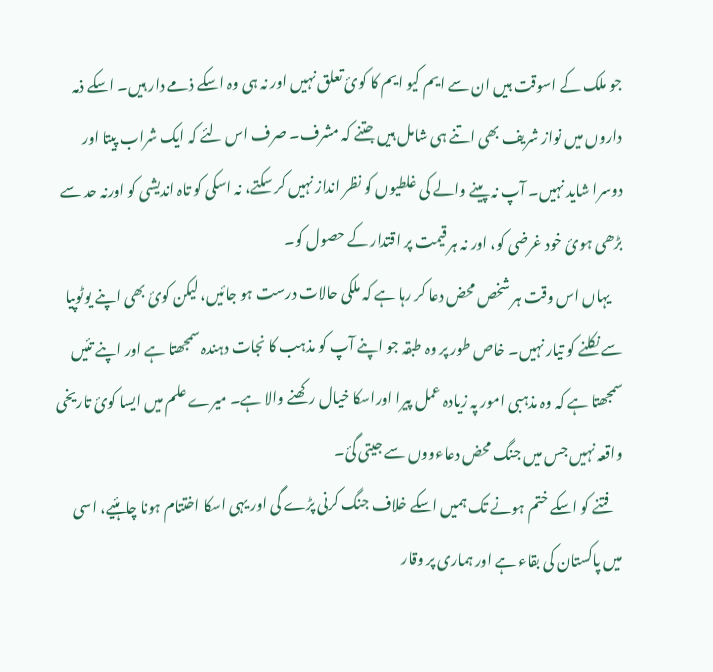جو ملک کے اسوقت ہیں ان سے ایم کیو ایم کا کوئ تعلق نہیں اور نہ ہی وہ اسکے ذمے دار ہیں۔ اسکے ذمہ داروں میں نواز شریف بھی اتنے ہی شامل ہیں جتنے کہ مشرف۔ صرف اس لئے کہ ایک شراب پیتا اور دوسرا شاید نہیں۔ آپ نہ پینے والے کی غلطیوں کو نظر انداز نہیں کر سکتے، نہ اسکی کو تاہ اندیشی کو اورنہ حد سے بڑھی ہوئ خود غرضی کو، اور نہ ہر قیمت پر اقتدار کے حصول کو۔
    یہاں اس وقت ہر شخص محض دعا کر رہا ہے کہ ملکی حالات درست ہو جائیں، لیکن کوئ بھی اپنے یوٹوپیا سے نکلنے کو تیار نہیں۔ خاص طور پر وہ طبقہ جو اپنے آپ کو مذہب کا نجات دہندہ سمجھتا ہے اور اپنے تئیں سمجھتا ہے کہ وہ مذہبی امور پہ زیادہ عمل پیرا اوراسکا خیال رکھنے والا ہے۔ میرے علم میں ایسا کوئ تاریخی واقعہ نہیں جس میں جنگ محض دعاءووں سے جیتی گئ۔
    فتنے کو اسکے ختم ہونے تک ہمیں اسکے خلاف جنگ کرنی پڑے گی اور یہی اسکا اختتام ہونا چاہئیے، اسی میں پاکستان کی بقاء ہے اور ہماری پر وقار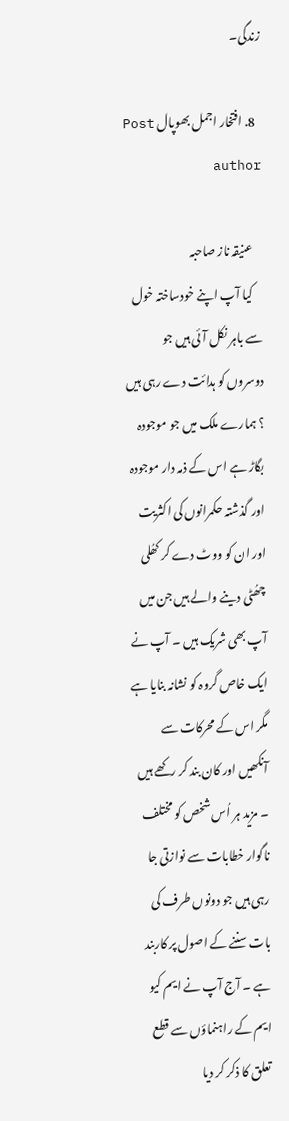زندگی۔

  8. افتخار اجمل بھوپال Post author

    عنیقہ ناز صاحبہ
    کیا آپ اپنے خودساختہ خول سے باہر نکل آئی ہیں جو دوسروں کو ہدائت دے رہی ہیں ؟ ہمارے ملک میں جو موجودہ بگاڑ ہے اس کے ذمہ دار موجودہ اور گذشتہ حکمرانوں کی اکثریت اور ان کو ووٹ دے کر کھُلی چھُٹی دینے والے ہیں جن میں آپ بھی شریک ہیں ۔ آپ نے ایک خاص گروہ کو نشانہ بنایا ہے مگر اس کے محرکات سے آنکھیں اور کان بند کر رکھے ہیں ۔ مزید ہر اُس شخص کو مختلف ناگوار خطابات سے نوازتی جا رہی ہیں جو دونوں طرف کی بات سننے کے اصول پر کاربند ہے ۔ آج آپ نے ایم کیو ایم کے راہنماؤں سے قطع تعلق کا ذکر کر دیا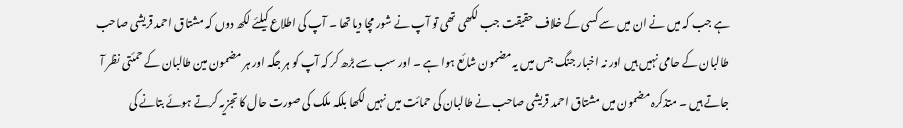ہے جب کہ میں نے ان میں سے کسی کے خلاف حقیقت جب لکھی تھی تو آپ نے شور مچا دیا تھا ۔ آپ کی اطلاع کیلئے لکھ دوں کہ مشتاق احمد قریشی صاحب طالبان کے حامی نہیں ہیں اور نہ اخبار جنگ جس میں یہ مضمون شائع ہوا ہے ۔ اور سب سے بڑھ کر کہ آپ کو ہر جگہ اور ہر مضمون مین طالبان کے حمئتی نظر آ جاتے ہیں ۔ متذکرہ مضمون میں مشتاق احمد قریشی صاحب نے طالبان کی حمائت میں نہیں لکھا بلکہ ملک کی صورت حال کا تجزیہ کرتے ہوئے بتانے کی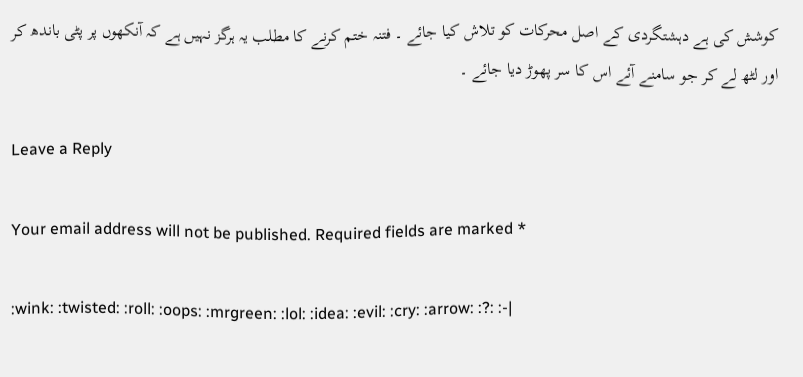کوشش کی ہے دہشتگردی کے اصل محرکات کو تلاش کیا جائے ۔ فتنہ ختم کرنے کا مطلب یہ ہرگز نہیں ہے کہ آنکھوں پر پٹی باندھ کر اور لٹھ لے کر جو سامنے آئے اس کا سر پھوڑ دیا جائے ۔

Leave a Reply

Your email address will not be published. Required fields are marked *

:wink: :twisted: :roll: :oops: :mrgreen: :lol: :idea: :evil: :cry: :arrow: :?: :-|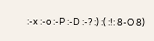:-x :-o :-P :-D :-? :) :( :!: 8-O 8)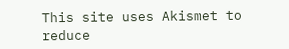This site uses Akismet to reduce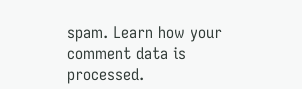spam. Learn how your comment data is processed.